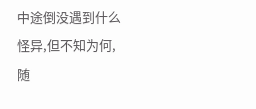中途倒没遇到什么怪异,但不知为何,随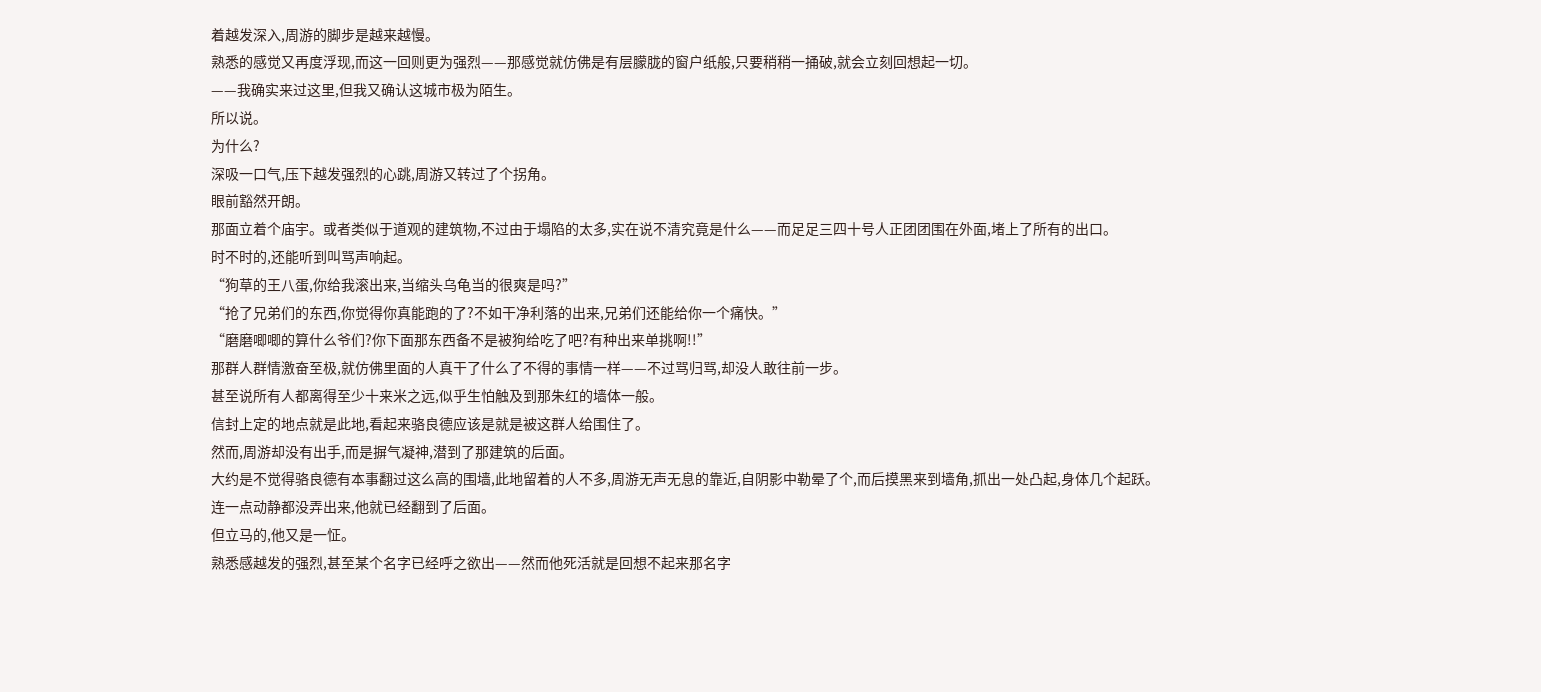着越发深入,周游的脚步是越来越慢。
熟悉的感觉又再度浮现,而这一回则更为强烈——那感觉就仿佛是有层朦胧的窗户纸般,只要稍稍一捅破,就会立刻回想起一切。
——我确实来过这里,但我又确认这城市极为陌生。
所以说。
为什么?
深吸一口气,压下越发强烈的心跳,周游又转过了个拐角。
眼前豁然开朗。
那面立着个庙宇。或者类似于道观的建筑物,不过由于塌陷的太多,实在说不清究竟是什么——而足足三四十号人正团团围在外面,堵上了所有的出口。
时不时的,还能听到叫骂声响起。
“狗草的王八蛋,你给我滚出来,当缩头乌龟当的很爽是吗?”
“抢了兄弟们的东西,你觉得你真能跑的了?不如干净利落的出来,兄弟们还能给你一个痛快。”
“磨磨唧唧的算什么爷们?你下面那东西备不是被狗给吃了吧?有种出来单挑啊!!”
那群人群情激奋至极,就仿佛里面的人真干了什么了不得的事情一样——不过骂归骂,却没人敢往前一步。
甚至说所有人都离得至少十来米之远,似乎生怕触及到那朱红的墙体一般。
信封上定的地点就是此地,看起来骆良德应该是就是被这群人给围住了。
然而,周游却没有出手,而是摒气凝神,潜到了那建筑的后面。
大约是不觉得骆良德有本事翻过这么高的围墙,此地留着的人不多,周游无声无息的靠近,自阴影中勒晕了个,而后摸黑来到墙角,抓出一处凸起,身体几个起跃。
连一点动静都没弄出来,他就已经翻到了后面。
但立马的,他又是一怔。
熟悉感越发的强烈,甚至某个名字已经呼之欲出——然而他死活就是回想不起来那名字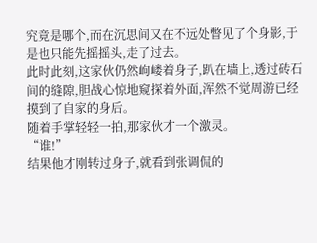究竟是哪个,而在沉思间又在不远处瞥见了个身影,于是也只能先摇摇头,走了过去。
此时此刻,这家伙仍然岣嵝着身子,趴在墙上,透过砖石间的缝隙,胆战心惊地窥探着外面,浑然不觉周游已经摸到了自家的身后。
随着手掌轻轻一拍,那家伙才一个激灵。
“谁!”
结果他才刚转过身子,就看到张调侃的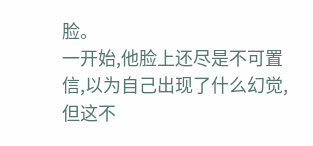脸。
一开始,他脸上还尽是不可置信,以为自己出现了什么幻觉,但这不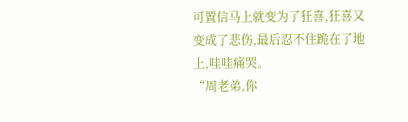可置信马上就变为了狂喜,狂喜又变成了悲伤,最后忍不住跪在了地上,哇哇痛哭。
“周老弟,你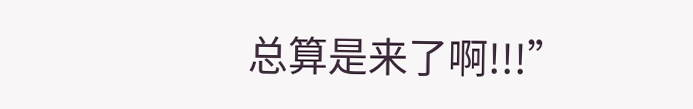总算是来了啊!!!”